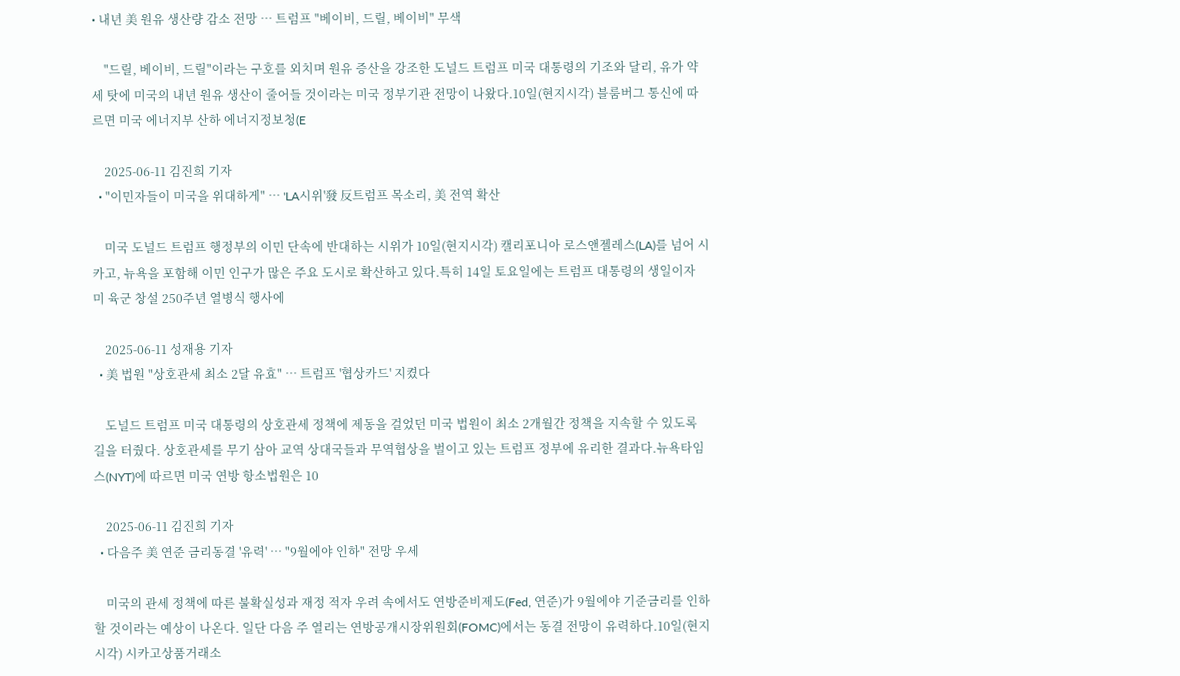• 내년 美 원유 생산량 감소 전망 … 트럼프 "베이비, 드릴, 베이비" 무색

    "드릴, 베이비, 드릴"이라는 구호를 외치며 원유 증산을 강조한 도널드 트럼프 미국 대통령의 기조와 달리, 유가 약세 탓에 미국의 내년 원유 생산이 줄어들 것이라는 미국 정부기관 전망이 나왔다.10일(현지시각) 블룸버그 통신에 따르면 미국 에너지부 산하 에너지정보청(E

    2025-06-11 김진희 기자
  • "이민자들이 미국을 위대하게" … 'LA시위'發 反트럼프 목소리, 美 전역 확산

    미국 도널드 트럼프 행정부의 이민 단속에 반대하는 시위가 10일(현지시각) 캘리포니아 로스앤젤레스(LA)를 넘어 시카고, 뉴욕을 포함해 이민 인구가 많은 주요 도시로 확산하고 있다.특히 14일 토요일에는 트럼프 대통령의 생일이자 미 육군 창설 250주년 열병식 행사에

    2025-06-11 성재용 기자
  • 美 법원 "상호관세 최소 2달 유효" … 트럼프 '협상카드' 지켰다

    도널드 트럼프 미국 대통령의 상호관세 정책에 제동을 걸었던 미국 법원이 최소 2개월간 정책을 지속할 수 있도록 길을 터줬다. 상호관세를 무기 삼아 교역 상대국들과 무역협상을 벌이고 있는 트럼프 정부에 유리한 결과다.뉴욕타임스(NYT)에 따르면 미국 연방 항소법원은 10

    2025-06-11 김진희 기자
  • 다음주 美 연준 금리동결 '유력' … "9월에야 인하" 전망 우세

    미국의 관세 정책에 따른 불확실성과 재정 적자 우려 속에서도 연방준비제도(Fed, 연준)가 9월에야 기준금리를 인하할 것이라는 예상이 나온다. 일단 다음 주 열리는 연방공개시장위원회(FOMC)에서는 동결 전망이 유력하다.10일(현지시각) 시카고상품거래소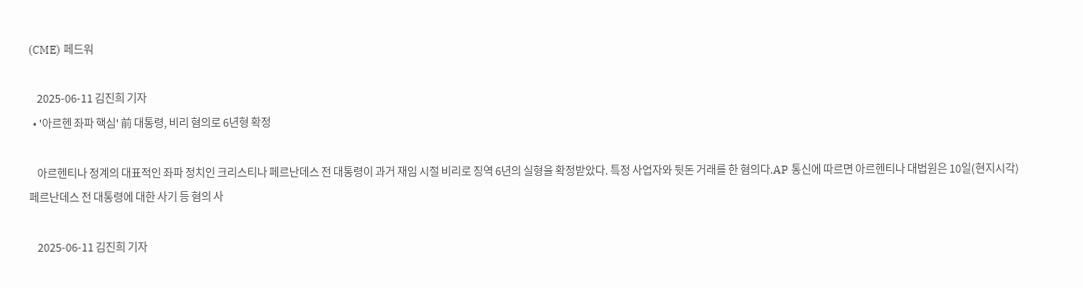(CME) 페드워

    2025-06-11 김진희 기자
  • '아르헨 좌파 핵심' 前 대통령, 비리 혐의로 6년형 확정

    아르헨티나 정계의 대표적인 좌파 정치인 크리스티나 페르난데스 전 대통령이 과거 재임 시절 비리로 징역 6년의 실형을 확정받았다. 특정 사업자와 뒷돈 거래를 한 혐의다.AP 통신에 따르면 아르헨티나 대법원은 10일(현지시각) 페르난데스 전 대통령에 대한 사기 등 혐의 사

    2025-06-11 김진희 기자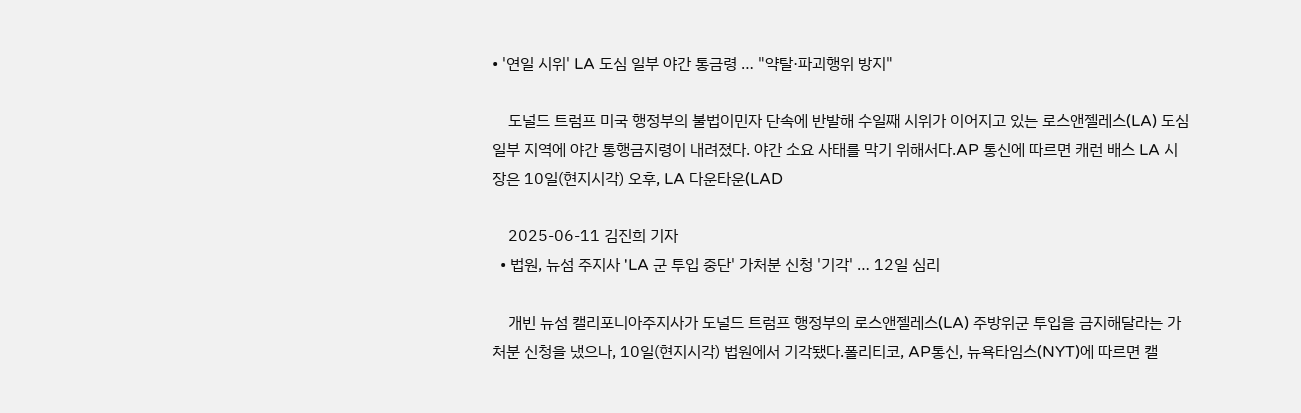• '연일 시위' LA 도심 일부 야간 통금령 … "약탈·파괴행위 방지"

    도널드 트럼프 미국 행정부의 불법이민자 단속에 반발해 수일째 시위가 이어지고 있는 로스앤젤레스(LA) 도심 일부 지역에 야간 통행금지령이 내려졌다. 야간 소요 사태를 막기 위해서다.AP 통신에 따르면 캐런 배스 LA 시장은 10일(현지시각) 오후, LA 다운타운(LAD

    2025-06-11 김진희 기자
  • 법원, 뉴섬 주지사 'LA 군 투입 중단' 가처분 신청 '기각' … 12일 심리

    개빈 뉴섬 캘리포니아주지사가 도널드 트럼프 행정부의 로스앤젤레스(LA) 주방위군 투입을 금지해달라는 가처분 신청을 냈으나, 10일(현지시각) 법원에서 기각됐다.폴리티코, AP통신, 뉴욕타임스(NYT)에 따르면 캘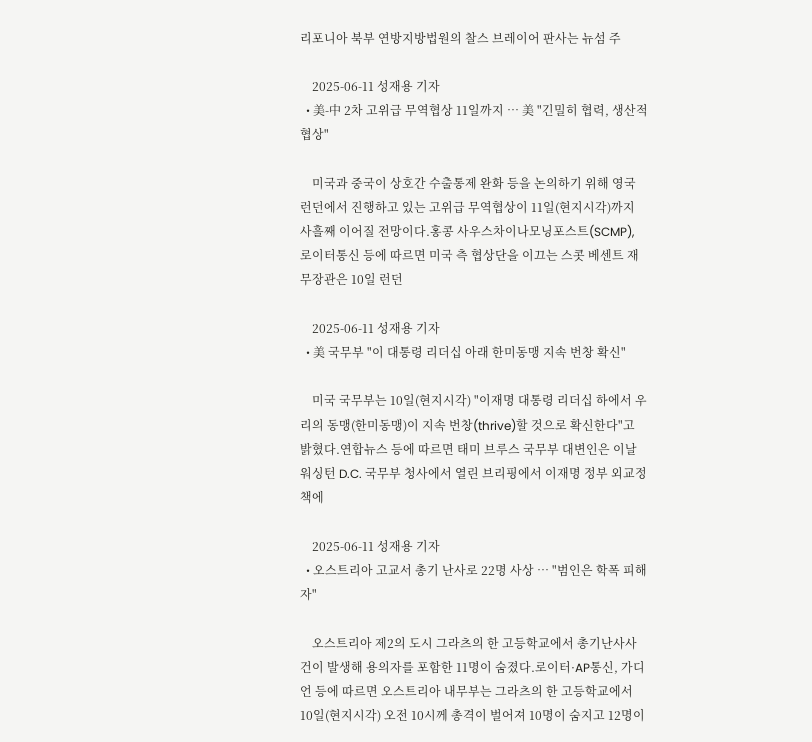리포니아 북부 연방지방법원의 찰스 브레이어 판사는 뉴섬 주

    2025-06-11 성재용 기자
  • 美-中 2차 고위급 무역협상 11일까지 … 美 "긴밀히 협력, 생산적 협상"

    미국과 중국이 상호간 수출통제 완화 등을 논의하기 위해 영국 런던에서 진행하고 있는 고위급 무역협상이 11일(현지시각)까지 사흘째 이어질 전망이다.홍콩 사우스차이나모닝포스트(SCMP), 로이터통신 등에 따르면 미국 측 협상단을 이끄는 스콧 베센트 재무장관은 10일 런던

    2025-06-11 성재용 기자
  • 美 국무부 "이 대통령 리더십 아래 한미동맹 지속 번창 확신"

    미국 국무부는 10일(현지시각) "이재명 대통령 리더십 하에서 우리의 동맹(한미동맹)이 지속 번창(thrive)할 것으로 확신한다"고 밝혔다.연합뉴스 등에 따르면 태미 브루스 국무부 대변인은 이날 워싱턴 D.C. 국무부 청사에서 열린 브리핑에서 이재명 정부 외교정책에

    2025-06-11 성재용 기자
  • 오스트리아 고교서 총기 난사로 22명 사상 … "범인은 학폭 피해자"

    오스트리아 제2의 도시 그라츠의 한 고등학교에서 총기난사사건이 발생해 용의자를 포함한 11명이 숨졌다.로이터·AP통신, 가디언 등에 따르면 오스트리아 내무부는 그라츠의 한 고등학교에서 10일(현지시각) 오전 10시께 총격이 벌어져 10명이 숨지고 12명이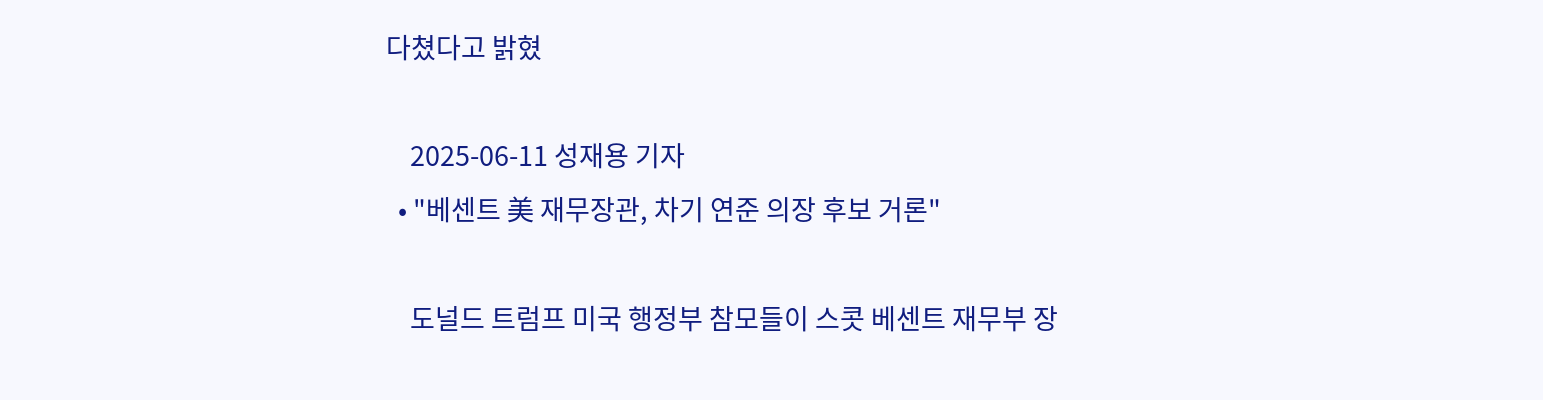다쳤다고 밝혔

    2025-06-11 성재용 기자
  • "베센트 美 재무장관, 차기 연준 의장 후보 거론"

    도널드 트럼프 미국 행정부 참모들이 스콧 베센트 재무부 장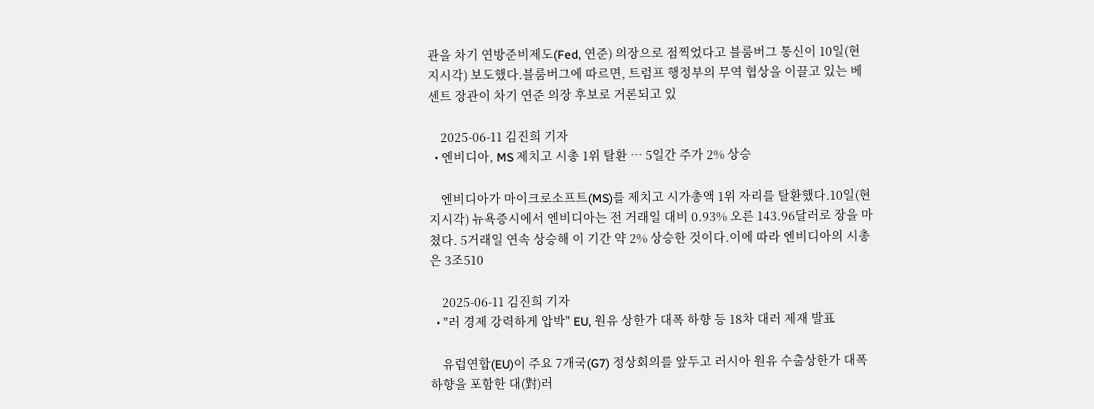관을 차기 연방준비제도(Fed, 연준) 의장으로 점찍었다고 블룸버그 통신이 10일(현지시각) 보도했다.블룸버그에 따르면, 트럼프 행정부의 무역 협상을 이끌고 있는 베센트 장관이 차기 연준 의장 후보로 거론되고 있

    2025-06-11 김진희 기자
  • 엔비디아, MS 제치고 시총 1위 탈환 … 5일간 주가 2% 상승

    엔비디아가 마이크로소프트(MS)를 제치고 시가총액 1위 자리를 탈환했다.10일(현지시각) 뉴욕증시에서 엔비디아는 전 거래일 대비 0.93% 오른 143.96달러로 장을 마쳤다. 5거래일 연속 상승해 이 기간 약 2% 상승한 것이다.이에 따라 엔비디아의 시총은 3조510

    2025-06-11 김진희 기자
  • "러 경제 강력하게 압박" EU, 원유 상한가 대폭 하향 등 18차 대러 제재 발표

    유럽연합(EU)이 주요 7개국(G7) 정상회의를 앞두고 러시아 원유 수출상한가 대폭 하향을 포함한 대(對)러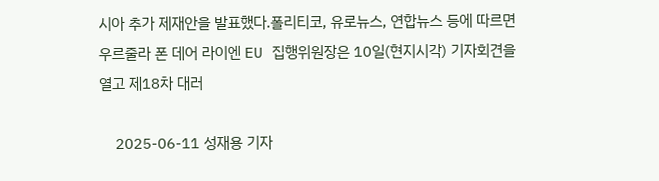시아 추가 제재안을 발표했다.폴리티코, 유로뉴스, 연합뉴스 등에 따르면 우르줄라 폰 데어 라이엔 EU 집행위원장은 10일(현지시각) 기자회견을 열고 제18차 대러

    2025-06-11 성재용 기자